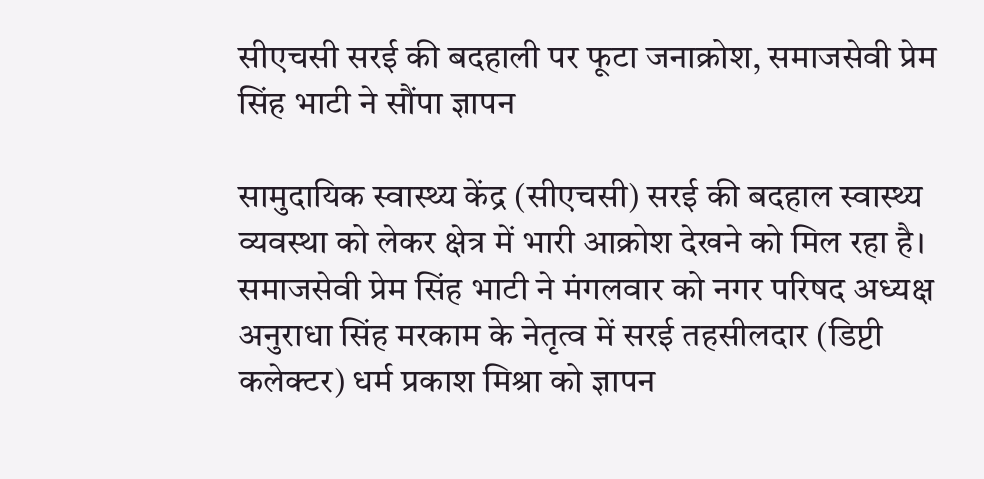सीएचसी सरई की बदहाली पर फूटा जनाक्रोश, समाजसेवी प्रेम सिंह भाटी ने सौंपा ज्ञापन

सामुदायिक स्वास्थ्य केंद्र (सीएचसी) सरई की बदहाल स्वास्थ्य व्यवस्था को लेकर क्षेत्र में भारी आक्रोश देखने को मिल रहा है। समाजसेवी प्रेम सिंह भाटी ने मंगलवार को नगर परिषद अध्यक्ष अनुराधा सिंह मरकाम के नेतृत्व में सरई तहसीलदार (डिप्टी कलेक्टर) धर्म प्रकाश मिश्रा को ज्ञापन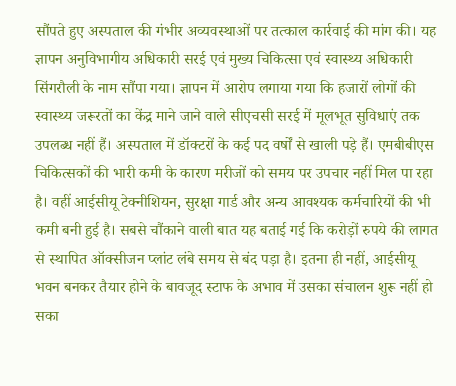सौंपते हुए अस्पताल की गंभीर अव्यवस्थाओं पर तत्काल कार्रवाई की मांग की। यह ज्ञापन अनुविभागीय अधिकारी सरई एवं मुख्य चिकित्सा एवं स्वास्थ्य अधिकारी सिंगरौली के नाम सौंपा गया। ज्ञापन में आरोप लगाया गया कि हजारों लोगों की स्वास्थ्य जरूरतों का केंद्र माने जाने वाले सीएचसी सरई में मूलभूत सुविधाएं तक उपलब्ध नहीं हैं। अस्पताल में डॉक्टरों के कई पद वर्षों से खाली पड़े हैं। एमबीबीएस चिकित्सकों की भारी कमी के कारण मरीजों को समय पर उपचार नहीं मिल पा रहा है। वहीं आईसीयू टेक्नीशियन, सुरक्षा गार्ड और अन्य आवश्यक कर्मचारियों की भी कमी बनी हुई है। सबसे चौंकाने वाली बात यह बताई गई कि करोड़ों रुपये की लागत से स्थापित ऑक्सीजन प्लांट लंबे समय से बंद पड़ा है। इतना ही नहीं, आईसीयू भवन बनकर तैयार होने के बावजूद स्टाफ के अभाव में उसका संचालन शुरू नहीं हो सका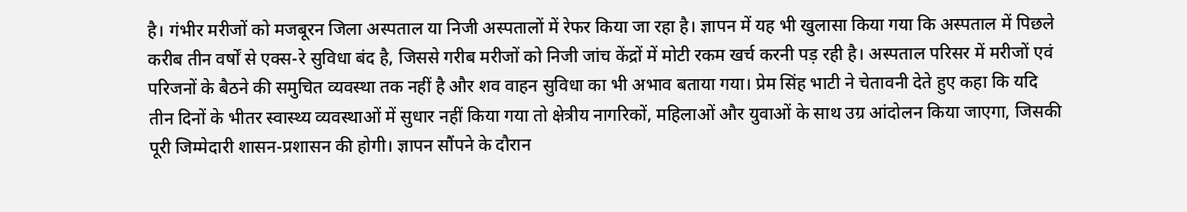है। गंभीर मरीजों को मजबूरन जिला अस्पताल या निजी अस्पतालों में रेफर किया जा रहा है। ज्ञापन में यह भी खुलासा किया गया कि अस्पताल में पिछले करीब तीन वर्षों से एक्स-रे सुविधा बंद है, जिससे गरीब मरीजों को निजी जांच केंद्रों में मोटी रकम खर्च करनी पड़ रही है। अस्पताल परिसर में मरीजों एवं परिजनों के बैठने की समुचित व्यवस्था तक नहीं है और शव वाहन सुविधा का भी अभाव बताया गया। प्रेम सिंह भाटी ने चेतावनी देते हुए कहा कि यदि तीन दिनों के भीतर स्वास्थ्य व्यवस्थाओं में सुधार नहीं किया गया तो क्षेत्रीय नागरिकों, महिलाओं और युवाओं के साथ उग्र आंदोलन किया जाएगा, जिसकी पूरी जिम्मेदारी शासन-प्रशासन की होगी। ज्ञापन सौंपने के दौरान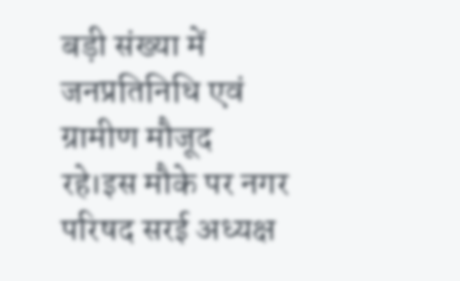बड़ी संख्या में जनप्रतिनिधि एवं ग्रामीण मौजूद रहे।इस मौके पर नगर परिषद सरई अध्यक्ष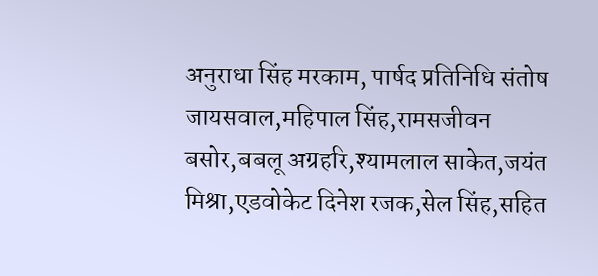अनुराधा सिंह मरकाम, पार्षद प्रतिनिधि संतोष जायसवाल,महिपाल सिंह,रामसजीवन बसोर,बबलू अग्रहरि,श्यामलाल साकेत,जयंत मिश्रा,एडवोकेट दिनेश रजक,सेल सिंह,सहित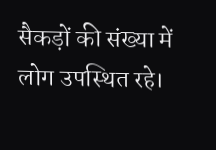सैकड़ों की संख्या में लोग उपस्थित रहे।